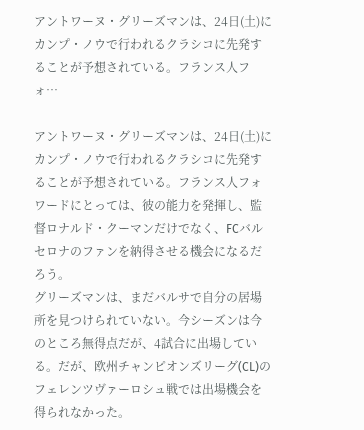アントワーヌ・グリーズマンは、24日(土)にカンプ・ノウで行われるクラシコに先発することが予想されている。フランス人フォ…

アントワーヌ・グリーズマンは、24日(土)にカンプ・ノウで行われるクラシコに先発することが予想されている。フランス人フォワードにとっては、彼の能力を発揮し、監督ロナルド・クーマンだけでなく、FCバルセロナのファンを納得させる機会になるだろう。
グリーズマンは、まだバルサで自分の居場所を見つけられていない。今シーズンは今のところ無得点だが、4試合に出場している。だが、欧州チャンピオンズリーグ(CL)のフェレンツヴァーロシュ戦では出場機会を得られなかった。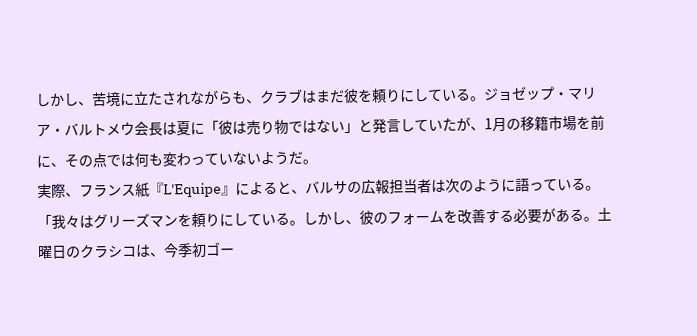しかし、苦境に立たされながらも、クラブはまだ彼を頼りにしている。ジョゼップ・マリア・バルトメウ会長は夏に「彼は売り物ではない」と発言していたが、1月の移籍市場を前に、その点では何も変わっていないようだ。
実際、フランス紙『L'Equipe』によると、バルサの広報担当者は次のように語っている。「我々はグリーズマンを頼りにしている。しかし、彼のフォームを改善する必要がある。土曜日のクラシコは、今季初ゴー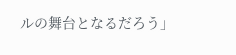ルの舞台となるだろう」